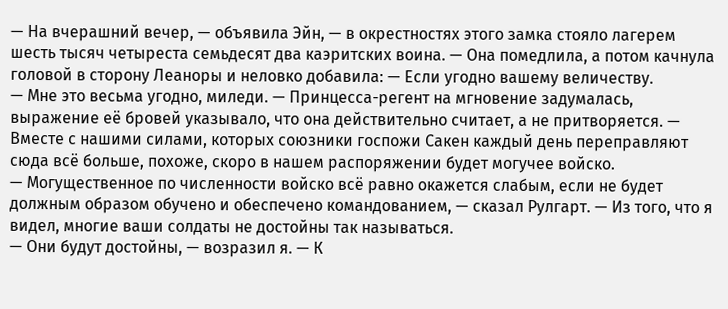— На вчерашний вечер, — объявила Эйн, — в окрестностях этого замка стояло лагерем шесть тысяч четыреста семьдесят два каэритских воина. — Она помедлила, а потом качнула головой в сторону Леаноры и неловко добавила: — Если угодно вашему величеству.
— Мне это весьма угодно, миледи. — Принцесса-регент на мгновение задумалась, выражение её бровей указывало, что она действительно считает, а не притворяется. — Вместе с нашими силами, которых союзники госпожи Сакен каждый день переправляют сюда всё больше, похоже, скоро в нашем распоряжении будет могучее войско.
— Могущественное по численности войско всё равно окажется слабым, если не будет должным образом обучено и обеспечено командованием, — сказал Рулгарт. — Из того, что я видел, многие ваши солдаты не достойны так называться.
— Они будут достойны, — возразил я. — К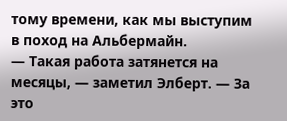тому времени, как мы выступим в поход на Альбермайн.
— Такая работа затянется на месяцы, — заметил Элберт. — За это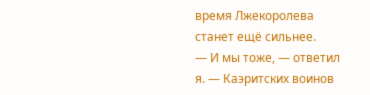время Лжекоролева станет ещё сильнее.
— И мы тоже, — ответил я. — Каэритских воинов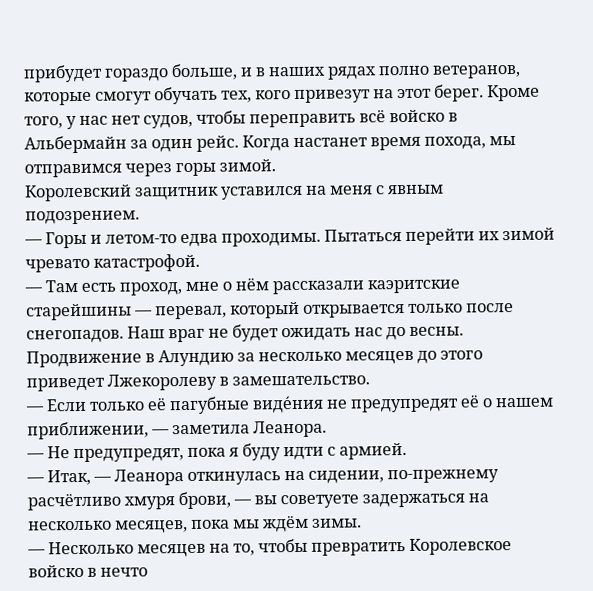прибудет гораздо больше, и в наших рядах полно ветеранов, которые смогут обучать тех, кого привезут на этот берег. Кроме того, у нас нет судов, чтобы переправить всё войско в Альбермайн за один рейс. Когда настанет время похода, мы отправимся через горы зимой.
Королевский защитник уставился на меня с явным подозрением.
— Горы и летом-то едва проходимы. Пытаться перейти их зимой чревато катастрофой.
— Там есть проход, мне о нём рассказали каэритские старейшины — перевал, который открывается только после снегопадов. Наш враг не будет ожидать нас до весны. Продвижение в Алундию за несколько месяцев до этого приведет Лжекоролеву в замешательство.
— Если только её пагубные виде́ния не предупредят её о нашем приближении, — заметила Леанора.
— Не предупредят, пока я буду идти с армией.
— Итак, — Леанора откинулась на сидении, по-прежнему расчётливо хмуря брови, — вы советуете задержаться на несколько месяцев, пока мы ждём зимы.
— Несколько месяцев на то, чтобы превратить Королевское войско в нечто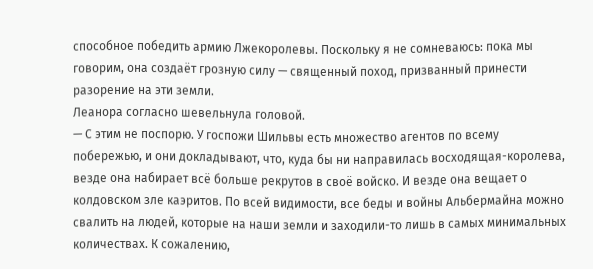способное победить армию Лжекоролевы. Поскольку я не сомневаюсь: пока мы говорим, она создаёт грозную силу — священный поход, призванный принести разорение на эти земли.
Леанора согласно шевельнула головой.
— С этим не поспорю. У госпожи Шильвы есть множество агентов по всему побережью, и они докладывают, что, куда бы ни направилась восходящая-королева, везде она набирает всё больше рекрутов в своё войско. И везде она вещает о колдовском зле каэритов. По всей видимости, все беды и войны Альбермайна можно свалить на людей, которые на наши земли и заходили-то лишь в самых минимальных количествах. К сожалению,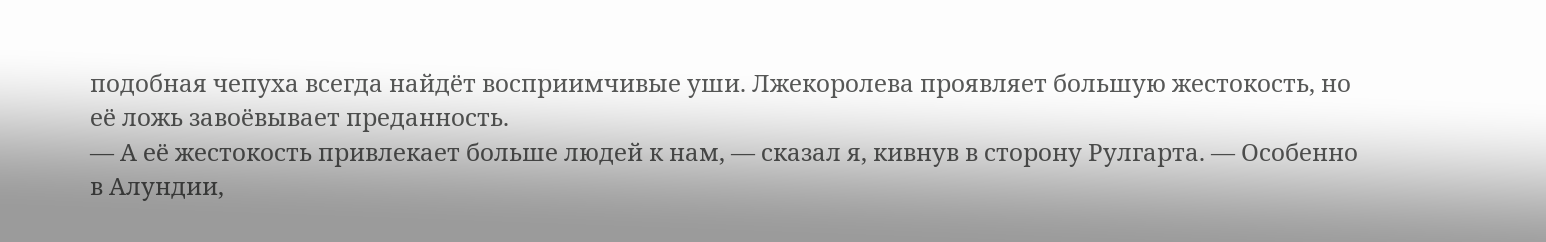подобная чепуха всегда найдёт восприимчивые уши. Лжекоролева проявляет большую жестокость, но её ложь завоёвывает преданность.
— А её жестокость привлекает больше людей к нам, — сказал я, кивнув в сторону Рулгарта. — Особенно в Алундии,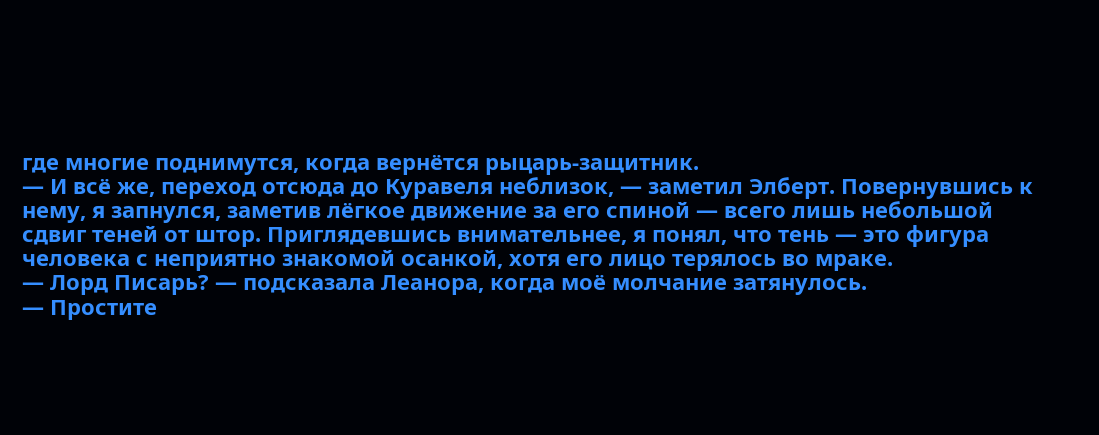где многие поднимутся, когда вернётся рыцарь-защитник.
— И всё же, переход отсюда до Куравеля неблизок, — заметил Элберт. Повернувшись к нему, я запнулся, заметив лёгкое движение за его спиной — всего лишь небольшой сдвиг теней от штор. Приглядевшись внимательнее, я понял, что тень — это фигура человека с неприятно знакомой осанкой, хотя его лицо терялось во мраке.
— Лорд Писарь? — подсказала Леанора, когда моё молчание затянулось.
— Простите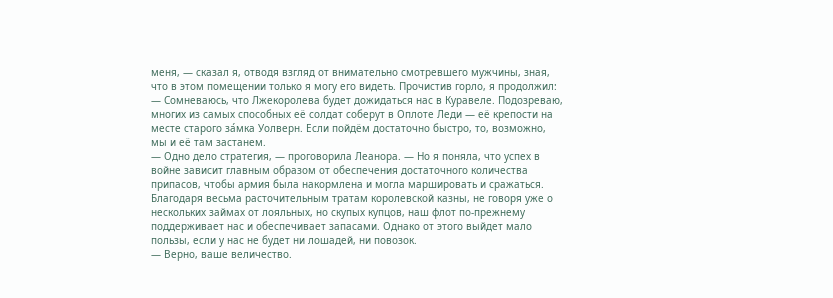меня, — сказал я, отводя взгляд от внимательно смотревшего мужчины, зная, что в этом помещении только я могу его видеть. Прочистив горло, я продолжил: — Сомневаюсь, что Лжекоролева будет дожидаться нас в Куравеле. Подозреваю, многих из самых способных её солдат соберут в Оплоте Леди — её крепости на месте старого за́мка Уолверн. Если пойдём достаточно быстро, то, возможно, мы и её там застанем.
— Одно дело стратегия, — проговорила Леанора. — Но я поняла, что успех в войне зависит главным образом от обеспечения достаточного количества припасов, чтобы армия была накормлена и могла маршировать и сражаться. Благодаря весьма расточительным тратам королевской казны, не говоря уже о нескольких займах от лояльных, но скупых купцов, наш флот по-прежнему поддерживает нас и обеспечивает запасами. Однако от этого выйдет мало пользы, если у нас не будет ни лошадей, ни повозок.
— Верно, ваше величество.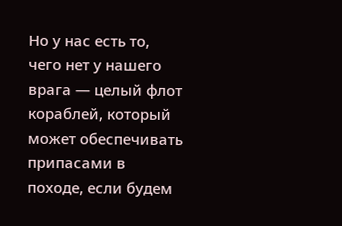Но у нас есть то, чего нет у нашего врага — целый флот кораблей, который может обеспечивать припасами в походе, если будем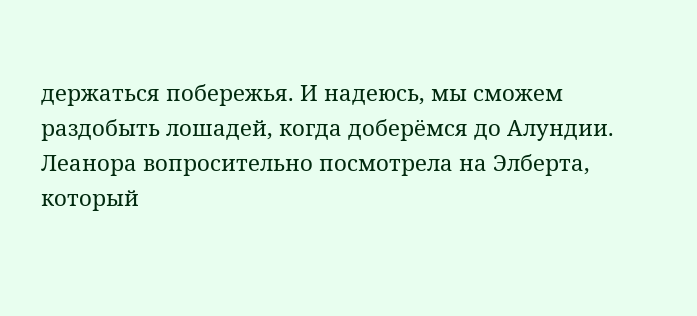держаться побережья. И надеюсь, мы сможем раздобыть лошадей, когда доберёмся до Алундии.
Леанора вопросительно посмотрела на Элберта, который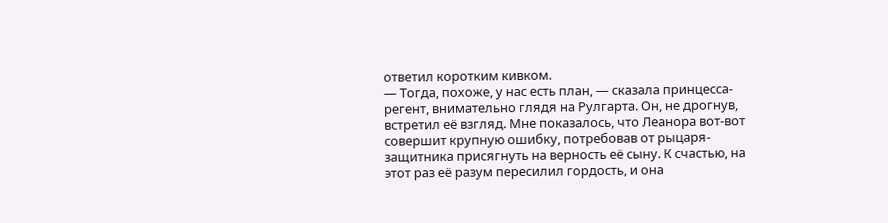ответил коротким кивком.
— Тогда, похоже, у нас есть план, — сказала принцесса-регент, внимательно глядя на Рулгарта. Он, не дрогнув, встретил её взгляд. Мне показалось, что Леанора вот-вот совершит крупную ошибку, потребовав от рыцаря-защитника присягнуть на верность её сыну. К счастью, на этот раз её разум пересилил гордость, и она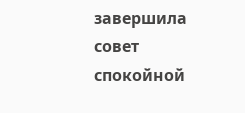завершила совет спокойной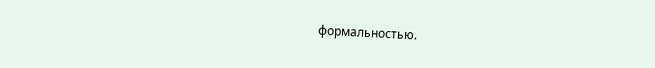формальностью.